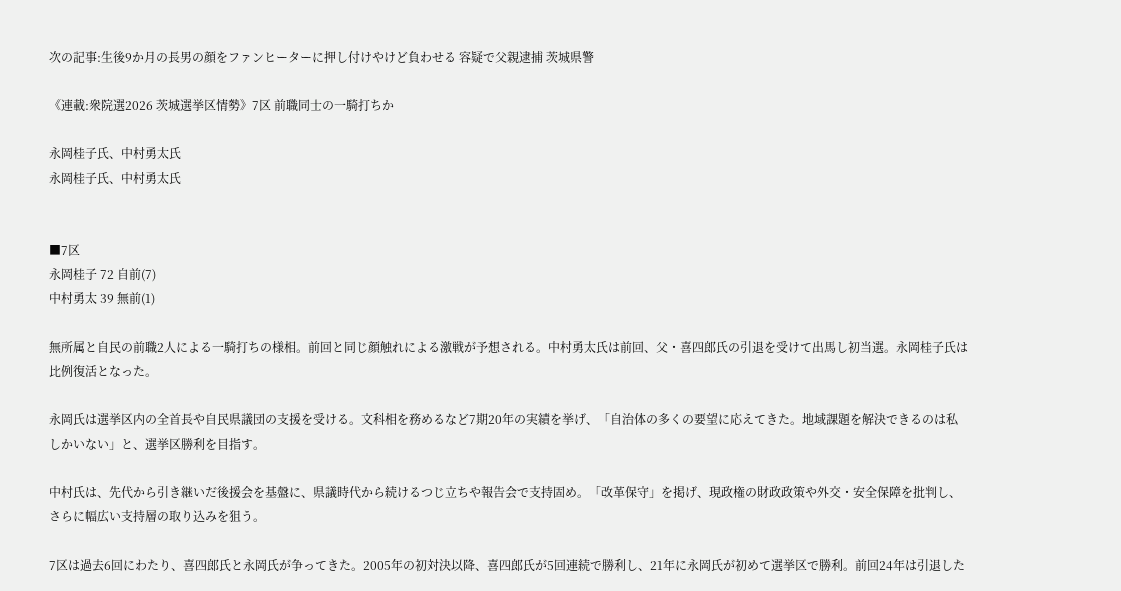次の記事:生後9か月の長男の顔をファンヒーターに押し付けやけど負わせる 容疑で父親逮捕 茨城県警

《連載:衆院選2026 茨城選挙区情勢》7区 前職同士の一騎打ちか

永岡桂子氏、中村勇太氏
永岡桂子氏、中村勇太氏


■7区
永岡桂子 72 自前(7)
中村勇太 39 無前(1)

無所属と自民の前職2人による一騎打ちの様相。前回と同じ顔触れによる激戦が予想される。中村勇太氏は前回、父・喜四郎氏の引退を受けて出馬し初当選。永岡桂子氏は比例復活となった。

永岡氏は選挙区内の全首長や自民県議団の支援を受ける。文科相を務めるなど7期20年の実績を挙げ、「自治体の多くの要望に応えてきた。地域課題を解決できるのは私しかいない」と、選挙区勝利を目指す。

中村氏は、先代から引き継いだ後援会を基盤に、県議時代から続けるつじ立ちや報告会で支持固め。「改革保守」を掲げ、現政権の財政政策や外交・安全保障を批判し、さらに幅広い支持層の取り込みを狙う。

7区は過去6回にわたり、喜四郎氏と永岡氏が争ってきた。2005年の初対決以降、喜四郎氏が5回連続で勝利し、21年に永岡氏が初めて選挙区で勝利。前回24年は引退した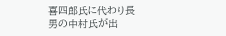喜四郎氏に代わり長男の中村氏が出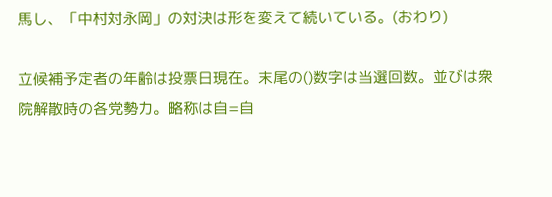馬し、「中村対永岡」の対決は形を変えて続いている。(おわり)

立候補予定者の年齢は投票日現在。末尾の()数字は当選回数。並びは衆院解散時の各党勢力。略称は自=自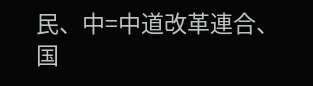民、中=中道改革連合、国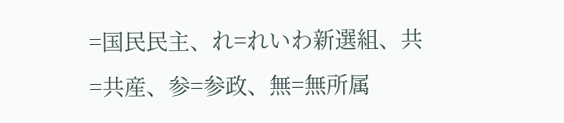=国民民主、れ=れいわ新選組、共=共産、参=参政、無=無所属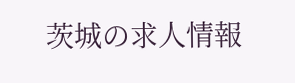茨城の求人情報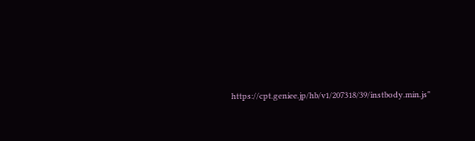https://cpt.geniee.jp/hb/v1/207318/39/instbody.min.js"